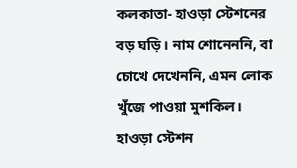কলকাতা- হাওড়া স্টেশনের বড় ঘড়ি। নাম শোনেননি, বা চোখে দেখেননি, এমন লোক খুঁজে পাওয়া মুশকিল।
হাওড়া স্টেশন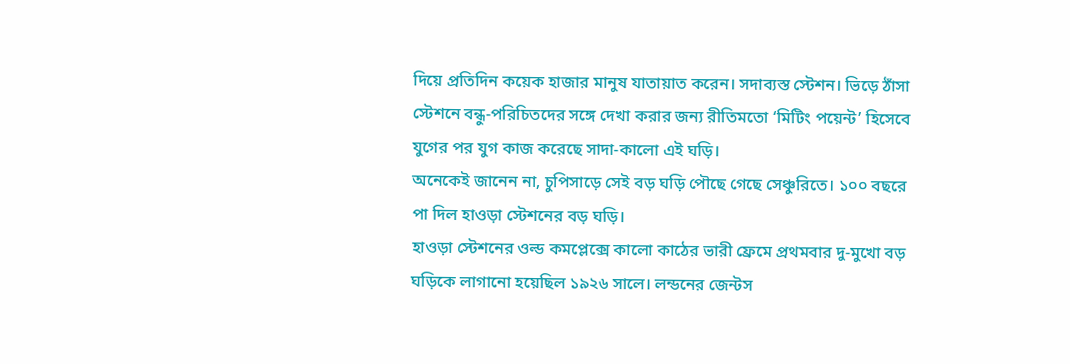দিয়ে প্রতিদিন কয়েক হাজার মানুষ যাতায়াত করেন। সদাব্যস্ত স্টেশন। ভিড়ে ঠাঁসা স্টেশনে বন্ধু-পরিচিতদের সঙ্গে দেখা করার জন্য রীতিমতো ‘মিটিং পয়েন্ট’ হিসেবে যুগের পর যুগ কাজ করেছে সাদা-কালো এই ঘড়ি।
অনেকেই জানেন না, চুপিসাড়ে সেই বড় ঘড়ি পৌছে গেছে সেঞ্চুরিতে। ১০০ বছরে পা দিল হাওড়া স্টেশনের বড় ঘড়ি।
হাওড়া স্টেশনের ওল্ড কমপ্লেক্সে কালো কাঠের ভারী ফ্রেমে প্রথমবার দু-মুখো বড় ঘড়িকে লাগানো হয়েছিল ১৯২৬ সালে। লন্ডনের জেন্টস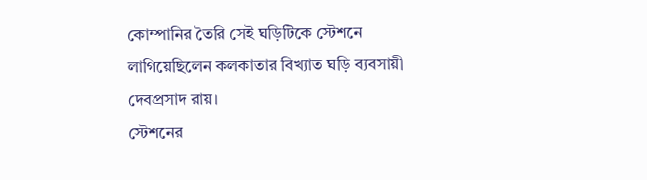কোম্পানির তৈরি সেই ঘড়িটিকে স্টেশনে লাগিয়েছিলেন কলকাতার বিখ্যাত ঘড়ি ব্যবসায়ী দেবপ্রসাদ রায়।
স্টেশনের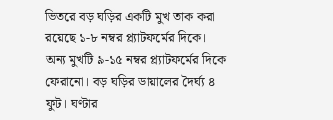ভিতরে বড় ঘড়ির একটি মুখ তাক করা রয়েছে ১-৮ নম্বর প্ল্যাটফর্মের দিকে। অন্য মুখটি ৯-১৫ নম্বর প্ল্যাটফর্মের দিকে ফেরানো। বড় ঘড়ির ডায়ালের দৈর্ঘ্য ৪ ফুট। ঘণ্টার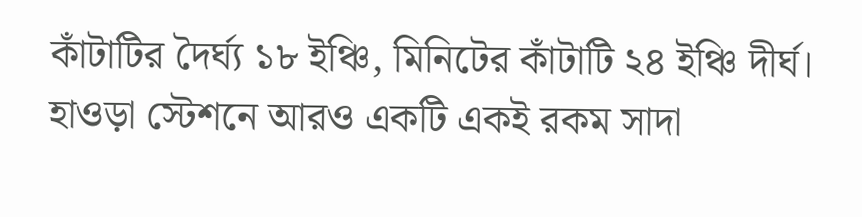কাঁটাটির দৈর্ঘ্য ১৮ ইঞ্চি, মিনিটের কাঁটাটি ২৪ ইঞ্চি দীর্ঘ।
হাওড়া স্টেশনে আরও একটি একই রকম সাদা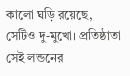কালো ঘড়ি রয়েছে, সেটিও দু-মুখো। প্রতিষ্ঠাতা সেই লন্ডনের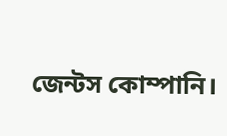জেন্টস কোম্পানি।